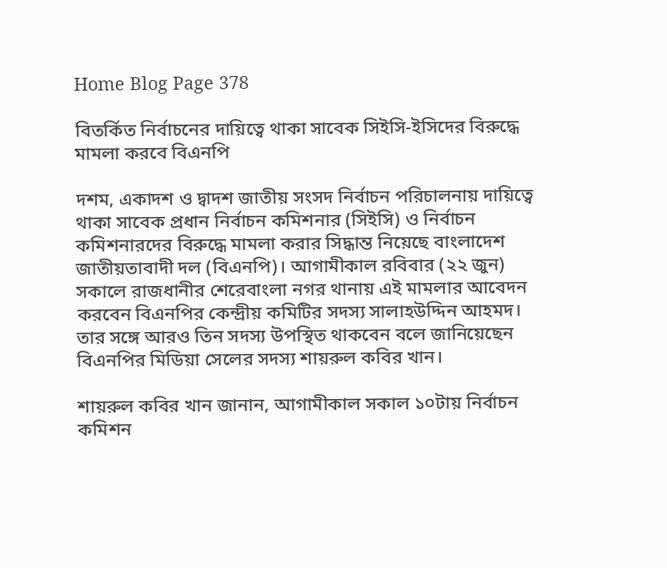Home Blog Page 378

বিতর্কিত নির্বাচনের দায়িত্বে থাকা সাবেক সিইসি-ইসিদের বিরুদ্ধে মামলা করবে বিএনপি

দশম, একাদশ ও দ্বাদশ জাতীয় সংসদ নির্বাচন পরিচালনায় দায়িত্বে থাকা সাবেক প্রধান নির্বাচন কমিশনার (সিইসি) ও নির্বাচন কমিশনারদের বিরুদ্ধে মামলা করার সিদ্ধান্ত নিয়েছে বাংলাদেশ জাতীয়তাবাদী দল (বিএনপি)। আগামীকাল রবিবার (২২ জুন) সকালে রাজধানীর শেরেবাংলা নগর থানায় এই মামলার আবেদন করবেন বিএনপির কেন্দ্রীয় কমিটির সদস্য সালাহউদ্দিন আহমদ। তার সঙ্গে আরও তিন সদস্য উপস্থিত থাকবেন বলে জানিয়েছেন বিএনপির মিডিয়া সেলের সদস্য শায়রুল কবির খান।

শায়রুল কবির খান জানান, আগামীকাল সকাল ১০টায় নির্বাচন কমিশন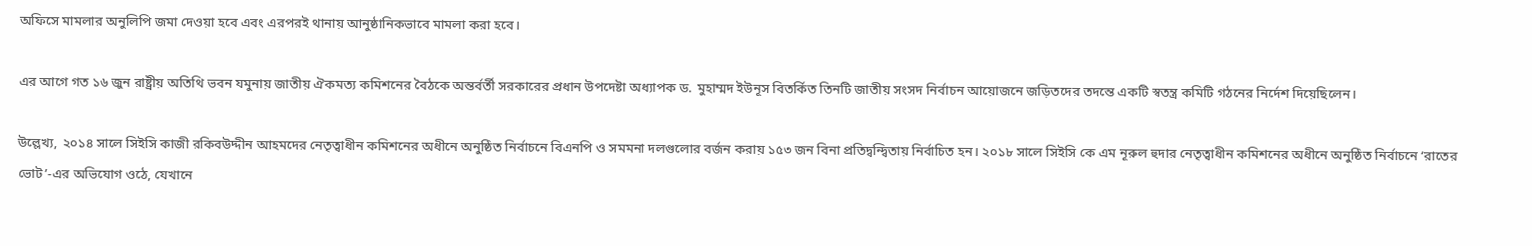অফিসে মামলার অনুলিপি জমা দেওয়া হবে এবং এরপরই থানায় আনুষ্ঠানিকভাবে মামলা করা হবে।

এর আগে গত ১৬ জুন রাষ্ট্রীয় অতিথি ভবন যমুনায় জাতীয় ঐকমত্য কমিশনের বৈঠকে অন্তর্বর্তী সরকারের প্রধান উপদেষ্টা অধ্যাপক ড. মুহাম্মদ ইউনূস বিতর্কিত তিনটি জাতীয় সংসদ নির্বাচন আয়োজনে জড়িতদের তদন্তে একটি স্বতন্ত্র কমিটি গঠনের নির্দেশ দিয়েছিলেন।

উল্লেখ্য, ২০১৪ সালে সিইসি কাজী রকিবউদ্দীন আহমদের নেতৃত্বাধীন কমিশনের অধীনে অনুষ্ঠিত নির্বাচনে বিএনপি ও সমমনা দলগুলোর বর্জন করায় ১৫৩ জন বিনা প্রতিদ্বন্দ্বিতায় নির্বাচিত হন। ২০১৮ সালে সিইসি কে এম নূরুল হুদার নেতৃত্বাধীন কমিশনের অধীনে অনুষ্ঠিত নির্বাচনে ‘রাতের ভোট’-এর অভিযোগ ওঠে, যেখানে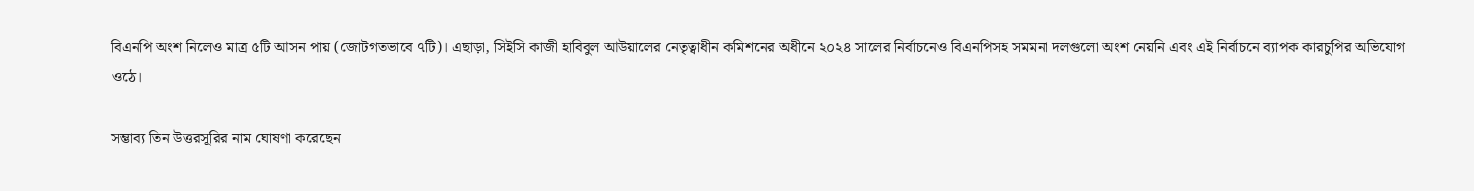বিএনপি অংশ নিলেও মাত্র ৫টি আসন পায় (জোটগতভাবে ৭টি)। এছাড়া, সিইসি কাজী হাবিবুল আউয়ালের নেতৃত্বাধীন কমিশনের অধীনে ২০২৪ সালের নির্বাচনেও বিএনপিসহ সমমনা দলগুলো অংশ নেয়নি এবং এই নির্বাচনে ব্যাপক কারচুপির অভিযোগ ওঠে।

সম্ভাব্য তিন উত্তরসূরির নাম ঘোষণা করেছেন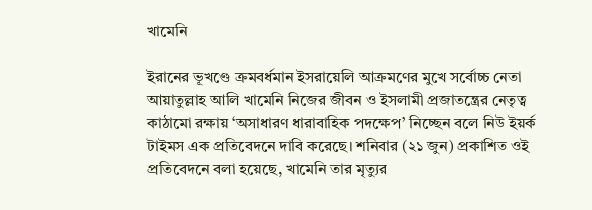খামেনি

ইরানের ভূখণ্ডে ক্রমবর্ধমান ইসরায়েলি আক্রমণের মুখে সর্বোচ্চ নেতা আয়াতুল্লাহ আলি খামেনি নিজের জীবন ও ইসলামী প্রজাতন্ত্রের নেতৃত্ব কাঠামো রক্ষায় ‘অসাধারণ ধারাবাহিক পদক্ষেপ’ নিচ্ছেন বলে নিউ ইয়র্ক টাইমস এক প্রতিবেদনে দাবি করেছে। শনিবার (২১ জুন) প্রকাশিত ওই প্রতিবেদনে বলা হয়েছে, খামেনি তার মৃত্যুর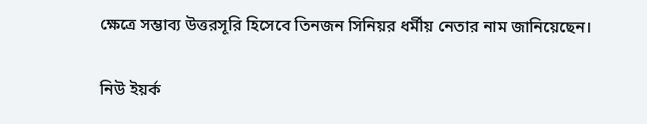ক্ষেত্রে সম্ভাব্য উত্তরসূরি হিসেবে তিনজন সিনিয়র ধর্মীয় নেতার নাম জানিয়েছেন।

নিউ ইয়র্ক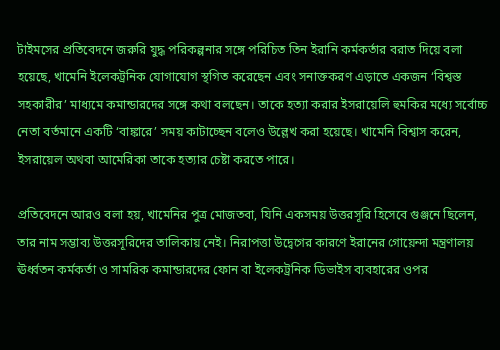টাইমসের প্রতিবেদনে জরুরি যুদ্ধ পরিকল্পনার সঙ্গে পরিচিত তিন ইরানি কর্মকর্তার বরাত দিয়ে বলা হয়েছে, খামেনি ইলেকট্রনিক যোগাযোগ স্থগিত করেছেন এবং সনাক্তকরণ এড়াতে একজন ‘বিশ্বস্ত সহকারীর’ মাধ্যমে কমান্ডারদের সঙ্গে কথা বলছেন। তাকে হত্যা করার ইসরায়েলি হুমকির মধ্যে সর্বোচ্চ নেতা বর্তমানে একটি ‘বাঙ্কারে’ সময় কাটাচ্ছেন বলেও উল্লেখ করা হয়েছে। খামেনি বিশ্বাস করেন, ইসরায়েল অথবা আমেরিকা তাকে হত্যার চেষ্টা করতে পারে।

প্রতিবেদনে আরও বলা হয়, খামেনির পুত্র মোজতবা, যিনি একসময় উত্তরসূরি হিসেবে গুঞ্জনে ছিলেন, তার নাম সম্ভাব্য উত্তরসূরিদের তালিকায় নেই। নিরাপত্তা উদ্বেগের কারণে ইরানের গোয়েন্দা মন্ত্রণালয় ঊর্ধ্বতন কর্মকর্তা ও সামরিক কমান্ডারদের ফোন বা ইলেকট্রনিক ডিভাইস ব্যবহারের ওপর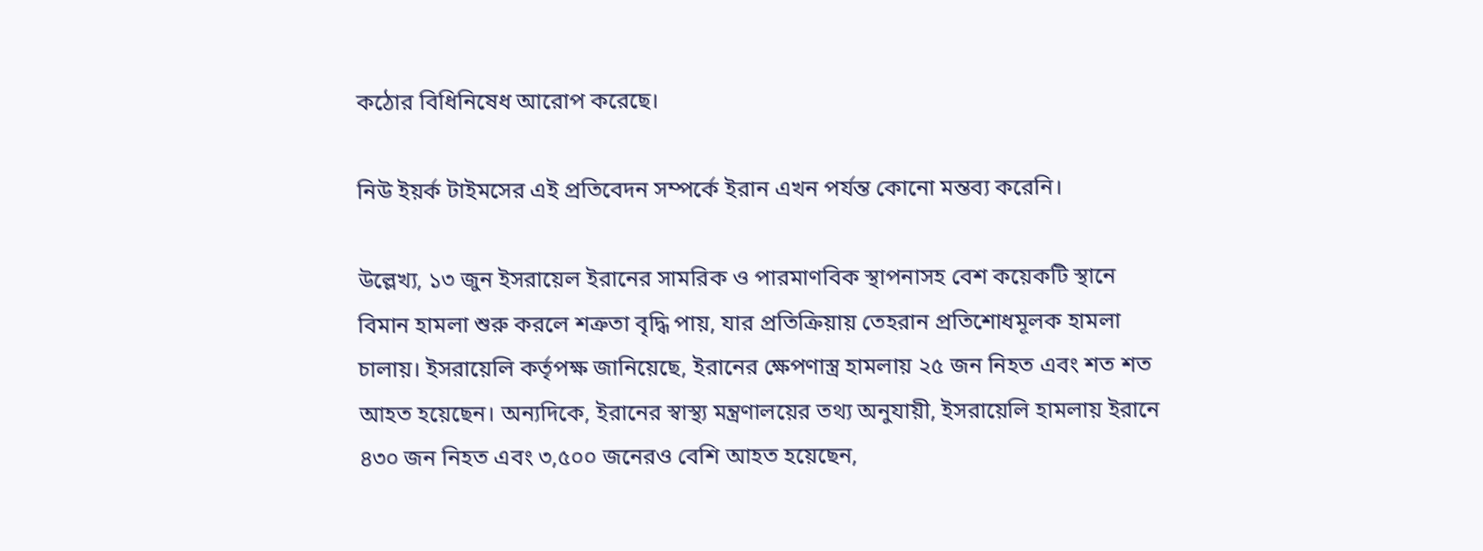কঠোর বিধিনিষেধ আরোপ করেছে।

নিউ ইয়র্ক টাইমসের এই প্রতিবেদন সম্পর্কে ইরান এখন পর্যন্ত কোনো মন্তব্য করেনি।

উল্লেখ্য, ১৩ জুন ইসরায়েল ইরানের সামরিক ও পারমাণবিক স্থাপনাসহ বেশ কয়েকটি স্থানে বিমান হামলা শুরু করলে শত্রুতা বৃদ্ধি পায়, যার প্রতিক্রিয়ায় তেহরান প্রতিশোধমূলক হামলা চালায়। ইসরায়েলি কর্তৃপক্ষ জানিয়েছে, ইরানের ক্ষেপণাস্ত্র হামলায় ২৫ জন নিহত এবং শত শত আহত হয়েছেন। অন্যদিকে, ইরানের স্বাস্থ্য মন্ত্রণালয়ের তথ্য অনুযায়ী, ইসরায়েলি হামলায় ইরানে ৪৩০ জন নিহত এবং ৩,৫০০ জনেরও বেশি আহত হয়েছেন,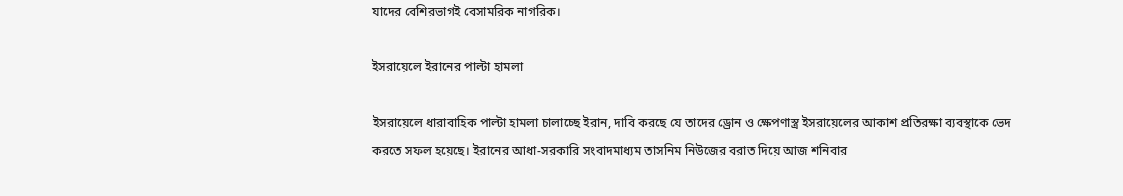যাদের বেশিরভাগই বেসামরিক নাগরিক।

ইসরায়েলে ইরানের পাল্টা হামলা

ইসরায়েলে ধারাবাহিক পাল্টা হামলা চালাচ্ছে ইরান, দাবি করছে যে তাদের ড্রোন ও ক্ষেপণাস্ত্র ইসরায়েলের আকাশ প্রতিরক্ষা ব্যবস্থাকে ভেদ করতে সফল হয়েছে। ইরানের আধা-সরকারি সংবাদমাধ্যম তাসনিম নিউজের বরাত দিয়ে আজ শনিবার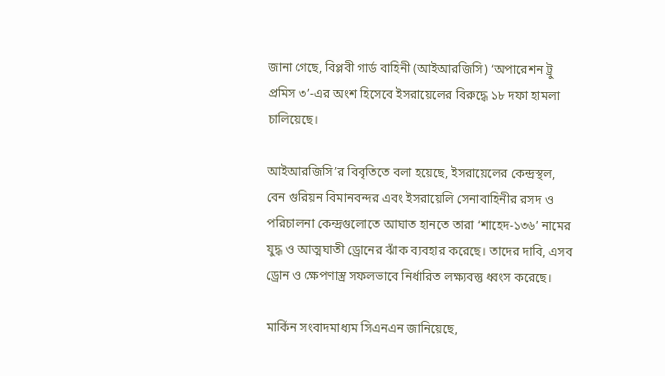জানা গেছে, বিপ্লবী গার্ড বাহিনী (আইআরজিসি) ‘অপারেশন ট্রু প্রমিস ৩’-এর অংশ হিসেবে ইসরায়েলের বিরুদ্ধে ১৮ দফা হামলা চালিয়েছে।

আইআরজিসি’র বিবৃতিতে বলা হয়েছে, ইসরায়েলের কেন্দ্রস্থল, বেন গুরিয়ন বিমানবন্দর এবং ইসরায়েলি সেনাবাহিনীর রসদ ও পরিচালনা কেন্দ্রগুলোতে আঘাত হানতে তারা ‘শাহেদ-১৩৬’ নামের যুদ্ধ ও আত্মঘাতী ড্রোনের ঝাঁক ব্যবহার করেছে। তাদের দাবি, এসব ড্রোন ও ক্ষেপণাস্ত্র সফলভাবে নির্ধারিত লক্ষ্যবস্তু ধ্বংস করেছে।

মার্কিন সংবাদমাধ্যম সিএনএন জানিয়েছে,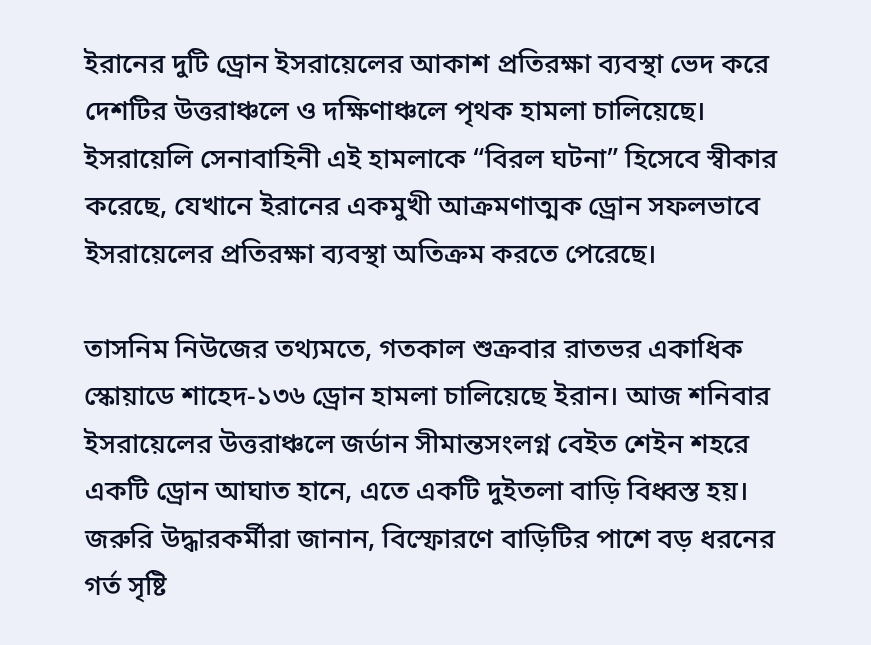ইরানের দুটি ড্রোন ইসরায়েলের আকাশ প্রতিরক্ষা ব্যবস্থা ভেদ করে দেশটির উত্তরাঞ্চলে ও দক্ষিণাঞ্চলে পৃথক হামলা চালিয়েছে। ইসরায়েলি সেনাবাহিনী এই হামলাকে “বিরল ঘটনা” হিসেবে স্বীকার করেছে, যেখানে ইরানের একমুখী আক্রমণাত্মক ড্রোন সফলভাবে ইসরায়েলের প্রতিরক্ষা ব্যবস্থা অতিক্রম করতে পেরেছে।

তাসনিম নিউজের তথ্যমতে, গতকাল শুক্রবার রাতভর একাধিক স্কোয়াডে শাহেদ-১৩৬ ড্রোন হামলা চালিয়েছে ইরান। আজ শনিবার ইসরায়েলের উত্তরাঞ্চলে জর্ডান সীমান্তসংলগ্ন বেইত শেইন শহরে একটি ড্রোন আঘাত হানে, এতে একটি দুইতলা বাড়ি বিধ্বস্ত হয়। জরুরি উদ্ধারকর্মীরা জানান, বিস্ফোরণে বাড়িটির পাশে বড় ধরনের গর্ত সৃষ্টি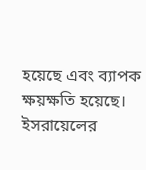হয়েছে এবং ব্যাপক ক্ষয়ক্ষতি হয়েছে। ইসরায়েলের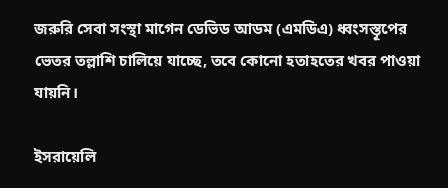জরুরি সেবা সংস্থা মাগেন ডেভিড আডম (এমডিএ) ধ্বংসস্তূপের ভেতর তল্লাশি চালিয়ে যাচ্ছে, তবে কোনো হতাহতের খবর পাওয়া যায়নি।

ইসরায়েলি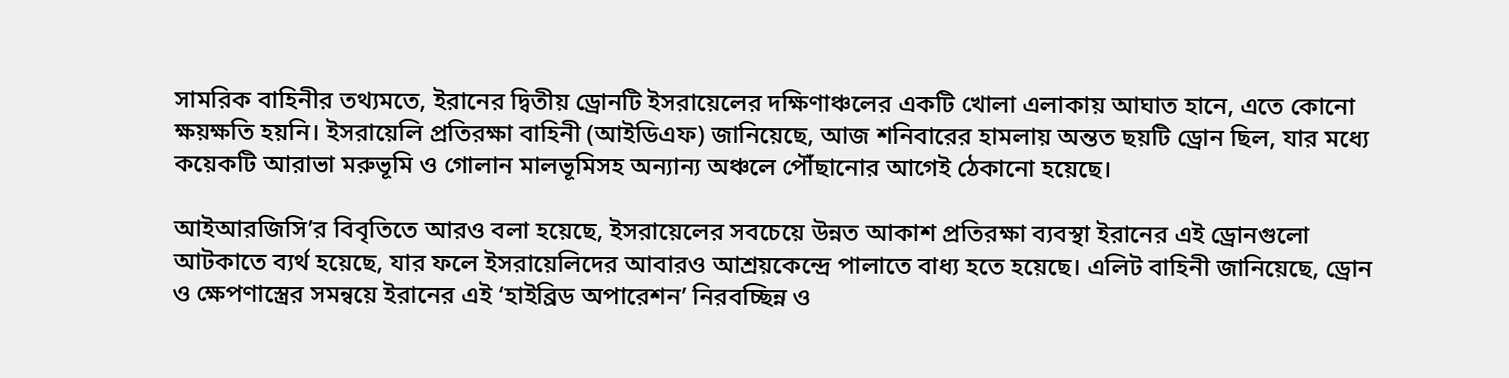সামরিক বাহিনীর তথ্যমতে, ইরানের দ্বিতীয় ড্রোনটি ইসরায়েলের দক্ষিণাঞ্চলের একটি খোলা এলাকায় আঘাত হানে, এতে কোনো ক্ষয়ক্ষতি হয়নি। ইসরায়েলি প্রতিরক্ষা বাহিনী (আইডিএফ) জানিয়েছে, আজ শনিবারের হামলায় অন্তত ছয়টি ড্রোন ছিল, যার মধ্যে কয়েকটি আরাভা মরুভূমি ও গোলান মালভূমিসহ অন্যান্য অঞ্চলে পৌঁছানোর আগেই ঠেকানো হয়েছে।

আইআরজিসি’র বিবৃতিতে আরও বলা হয়েছে, ইসরায়েলের সবচেয়ে উন্নত আকাশ প্রতিরক্ষা ব্যবস্থা ইরানের এই ড্রোনগুলো আটকাতে ব্যর্থ হয়েছে, যার ফলে ইসরায়েলিদের আবারও আশ্রয়কেন্দ্রে পালাতে বাধ্য হতে হয়েছে। এলিট বাহিনী জানিয়েছে, ড্রোন ও ক্ষেপণাস্ত্রের সমন্বয়ে ইরানের এই ‘হাইব্রিড অপারেশন’ নিরবচ্ছিন্ন ও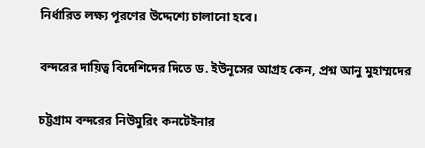নির্ধারিত লক্ষ্য পূরণের উদ্দেশ্যে চালানো হবে।

বন্দরের দায়িত্ব বিদেশিদের দিতে ড. ইউনূসের আগ্রহ কেন, প্রশ্ন আনু মুহাম্মদের

চট্টগ্রাম বন্দরের নিউমুরিং কনটেইনার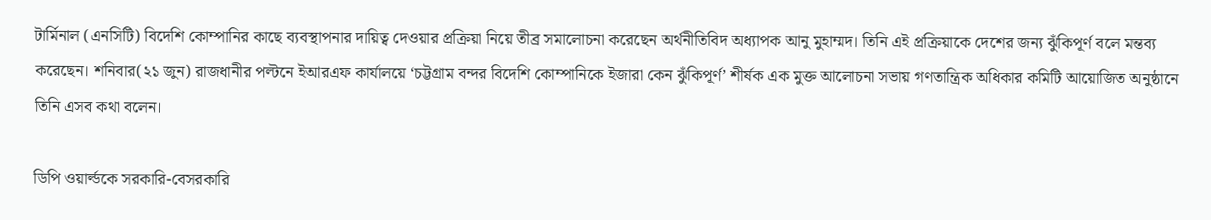টার্মিনাল (এনসিটি) বিদেশি কোম্পানির কাছে ব্যবস্থাপনার দায়িত্ব দেওয়ার প্রক্রিয়া নিয়ে তীব্র সমালোচনা করেছেন অর্থনীতিবিদ অধ্যাপক আনু মুহাম্মদ। তিনি এই প্রক্রিয়াকে দেশের জন্য ঝুঁকিপূর্ণ বলে মন্তব্য করেছেন। শনিবার(২১ জুন) রাজধানীর পল্টনে ইআরএফ কার্যালয়ে ‘চট্টগ্রাম বন্দর বিদেশি কোম্পানিকে ইজারা কেন ঝুঁকিপূর্ণ’ শীর্ষক এক মুক্ত আলোচনা সভায় গণতান্ত্রিক অধিকার কমিটি আয়োজিত অনুষ্ঠানে তিনি এসব কথা বলেন।

ডিপি ওয়ার্ল্ডকে সরকারি-বেসরকারি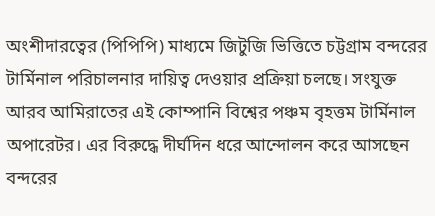অংশীদারত্বের (পিপিপি) মাধ্যমে জিটুজি ভিত্তিতে চট্টগ্রাম বন্দরের টার্মিনাল পরিচালনার দায়িত্ব দেওয়ার প্রক্রিয়া চলছে। সংযুক্ত আরব আমিরাতের এই কোম্পানি বিশ্বের পঞ্চম বৃহত্তম টার্মিনাল অপারেটর। এর বিরুদ্ধে দীর্ঘদিন ধরে আন্দোলন করে আসছেন বন্দরের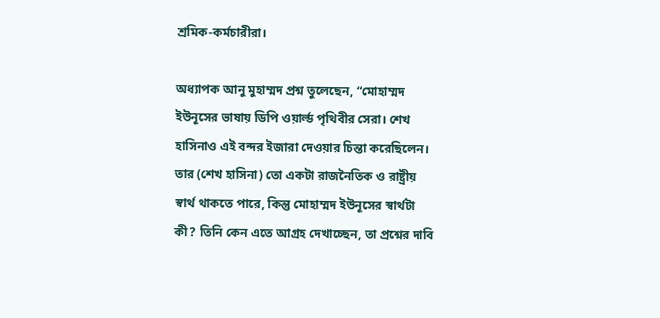শ্রমিক-কর্মচারীরা।

অধ্যাপক আনু মুহাম্মদ প্রশ্ন তুলেছেন, “মোহাম্মদ ইউনূসের ভাষায় ডিপি ওয়ার্ল্ড পৃথিবীর সেরা। শেখ হাসিনাও এই বন্দর ইজারা দেওয়ার চিন্তা করেছিলেন। তার (শেখ হাসিনা) তো একটা রাজনৈতিক ও রাষ্ট্রীয় স্বার্থ থাকতে পারে, কিন্তু মোহাম্মদ ইউনূসের স্বার্থটা কী? তিনি কেন এতে আগ্রহ দেখাচ্ছেন, তা প্রশ্নের দাবি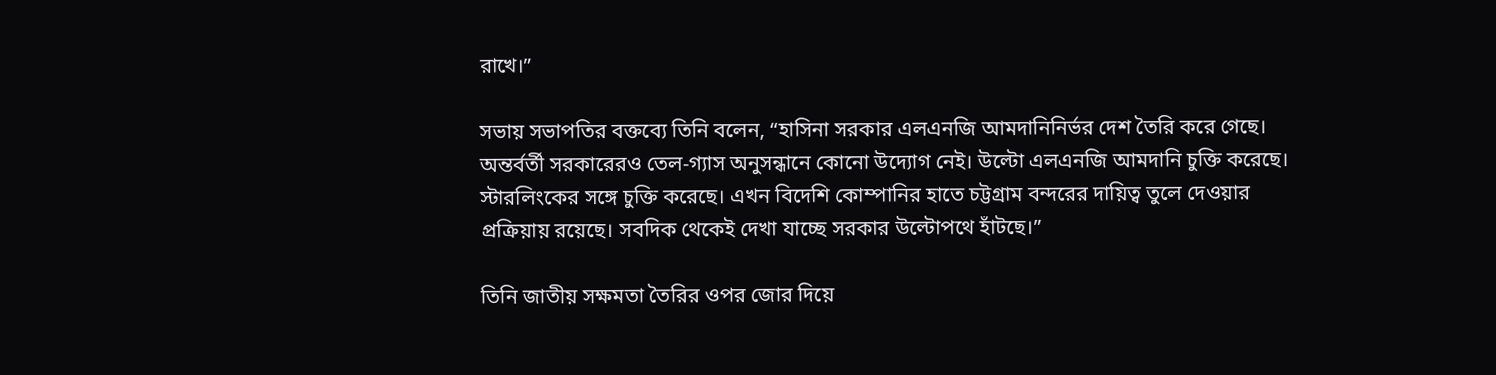রাখে।”

সভায় সভাপতির বক্তব্যে তিনি বলেন, “হাসিনা সরকার এলএনজি আমদানিনির্ভর দেশ তৈরি করে গেছে। অন্তর্বর্তী সরকারেরও তেল-গ্যাস অনুসন্ধানে কোনো উদ্যোগ নেই। উল্টো এলএনজি আমদানি চুক্তি করেছে। স্টারলিংকের সঙ্গে চুক্তি করেছে। এখন বিদেশি কোম্পানির হাতে চট্টগ্রাম বন্দরের দায়িত্ব তুলে দেওয়ার প্রক্রিয়ায় রয়েছে। সবদিক থেকেই দেখা যাচ্ছে সরকার উল্টোপথে হাঁটছে।”

তিনি জাতীয় সক্ষমতা তৈরির ওপর জোর দিয়ে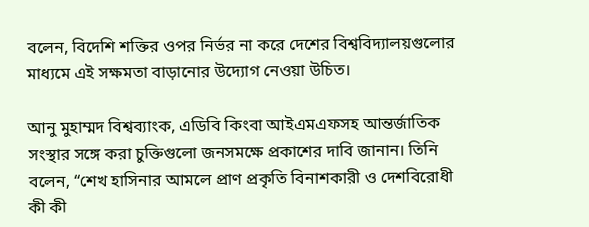বলেন, বিদেশি শক্তির ওপর নির্ভর না করে দেশের বিশ্ববিদ্যালয়গুলোর মাধ্যমে এই সক্ষমতা বাড়ানোর উদ্যোগ নেওয়া উচিত।

আনু মুহাম্মদ বিশ্বব্যাংক, এডিবি কিংবা আইএমএফসহ আন্তর্জাতিক সংস্থার সঙ্গে করা চুক্তিগুলো জনসমক্ষে প্রকাশের দাবি জানান। তিনি বলেন, “শেখ হাসিনার আমলে প্রাণ প্রকৃতি বিনাশকারী ও দেশবিরোধী কী কী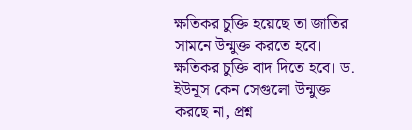ক্ষতিকর চুক্তি হয়েছে তা জাতির সামনে উন্মুক্ত করতে হবে। ক্ষতিকর চুক্তি বাদ দিতে হবে। ড. ইউনূস কেন সেগুলো উন্মুক্ত করছে না, প্রশ্ন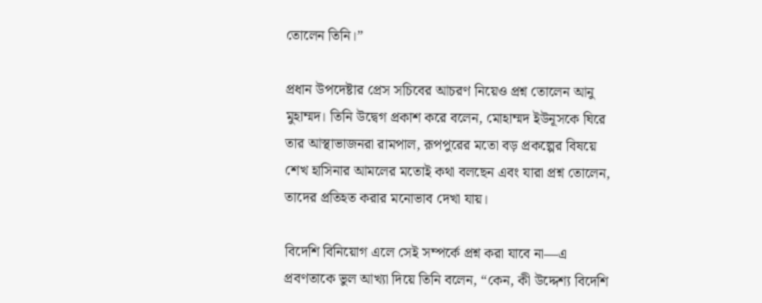তোলেন তিনি।”

প্রধান উপদেষ্টার প্রেস সচিবের আচরণ নিয়েও প্রশ্ন তোলেন আনু মুহাম্মদ। তিনি উদ্বেগ প্রকাশ করে বলেন, মোহাম্মদ ইউনূসকে ঘিরে তার আস্থাভাজনরা রামপাল, রূপপুরের মতো বড় প্রকল্পের বিষয়ে শেখ হাসিনার আমলের মতোই কথা বলছেন এবং যারা প্রশ্ন তোলেন, তাদের প্রতিহত করার মনোভাব দেখা যায়।

বিদেশি বিনিয়োগ এলে সেই সম্পর্কে প্রশ্ন করা যাবে না—এ প্রবণতাকে ভুল আখ্যা দিয়ে তিনি বলেন, “কেন, কী উদ্দেশ্য বিদেশি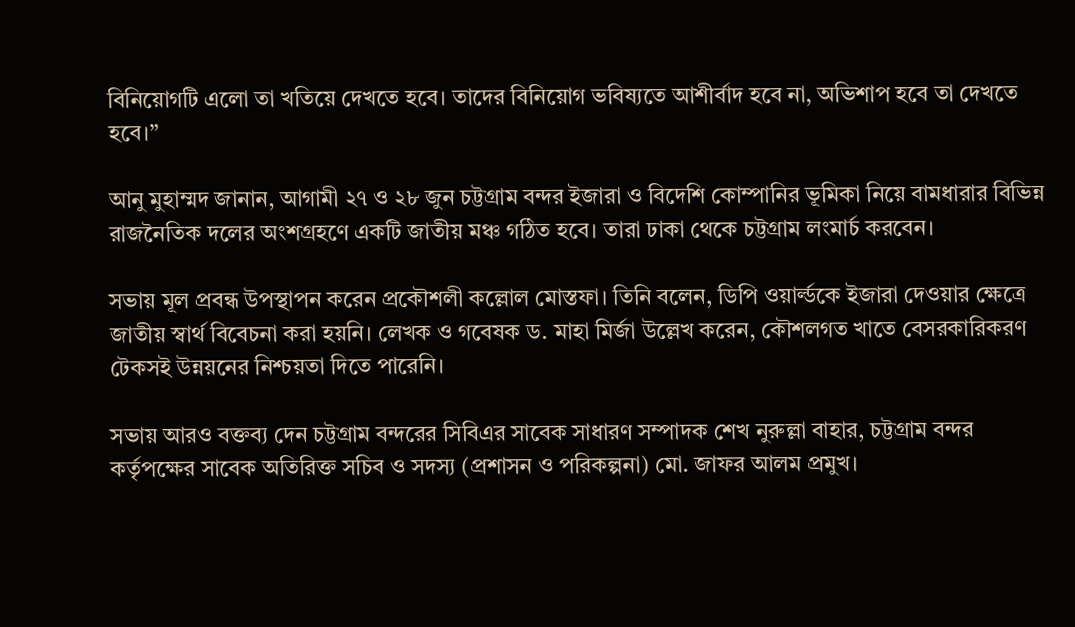বিনিয়োগটি এলো তা খতিয়ে দেখতে হবে। তাদের বিনিয়োগ ভবিষ্যতে আশীর্বাদ হবে না, অভিশাপ হবে তা দেখতে হবে।”

আনু মুহাম্মদ জানান, আগামী ২৭ ও ২৮ জুন চট্টগ্রাম বন্দর ইজারা ও বিদেশি কোম্পানির ভূমিকা নিয়ে বামধারার বিভিন্ন রাজনৈতিক দলের অংশগ্রহণে একটি জাতীয় মঞ্চ গঠিত হবে। তারা ঢাকা থেকে চট্টগ্রাম লংমার্চ করবেন।

সভায় মূল প্রবন্ধ উপস্থাপন করেন প্রকৌশলী কল্লোল মোস্তফা। তিনি বলেন, ডিপি ওয়ার্ল্ডকে ইজারা দেওয়ার ক্ষেত্রে জাতীয় স্বার্থ বিবেচনা করা হয়নি। লেখক ও গবেষক ড. মাহা মির্জা উল্লেখ করেন, কৌশলগত খাতে বেসরকারিকরণ টেকসই উন্নয়নের নিশ্চয়তা দিতে পারেনি।

সভায় আরও বক্তব্য দেন চট্টগ্রাম বন্দরের সিবিএর সাবেক সাধারণ সম্পাদক শেখ নুরুল্লা বাহার, চট্টগ্রাম বন্দর কর্তৃপক্ষের সাবেক অতিরিক্ত সচিব ও সদস্য (প্রশাসন ও পরিকল্পনা) মো. জাফর আলম প্রমুখ।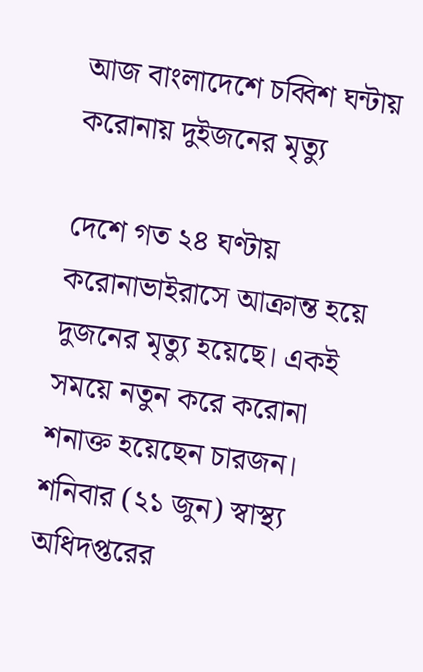আজ বাংলাদেশে চব্বিশ ঘন্টায় করোনায় দুইজনের মৃত্যু

দেশে গত ২৪ ঘণ্টায় করোনাভাইরাসে আক্রান্ত হয়ে দুজনের মৃত্যু হয়েছে। একই সময়ে নতুন করে করোনা শনাক্ত হয়েছেন চারজন। শনিবার (২১ জুন) স্বাস্থ্য অধিদপ্তরের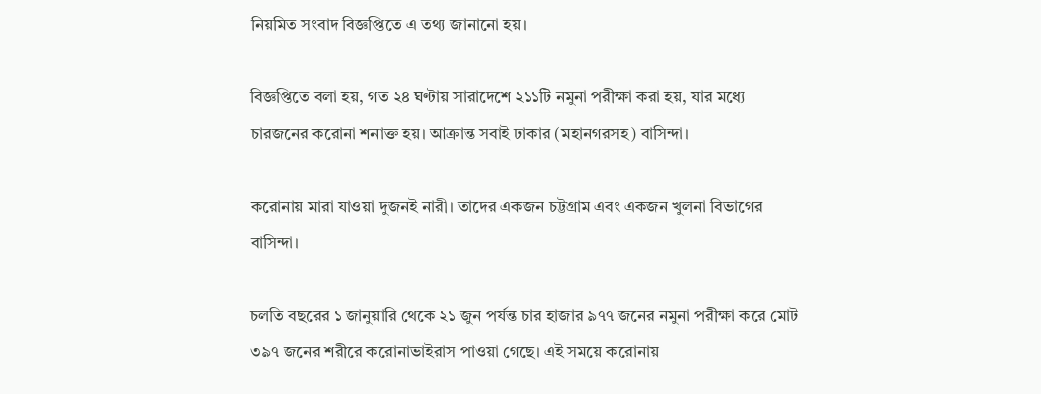নিয়মিত সংবাদ বিজ্ঞপ্তিতে এ তথ্য জানানো হয়।

বিজ্ঞপ্তিতে বলা হয়, গত ২৪ ঘণ্টায় সারাদেশে ২১১টি নমুনা পরীক্ষা করা হয়, যার মধ্যে চারজনের করোনা শনাক্ত হয়। আক্রান্ত সবাই ঢাকার (মহানগরসহ) বাসিন্দা।

করোনায় মারা যাওয়া দুজনই নারী। তাদের একজন চট্টগ্রাম এবং একজন খুলনা বিভাগের বাসিন্দা।

চলতি বছরের ১ জানুয়ারি থেকে ২১ জুন পর্যন্ত চার হাজার ৯৭৭ জনের নমুনা পরীক্ষা করে মোট ৩৯৭ জনের শরীরে করোনাভাইরাস পাওয়া গেছে। এই সময়ে করোনায়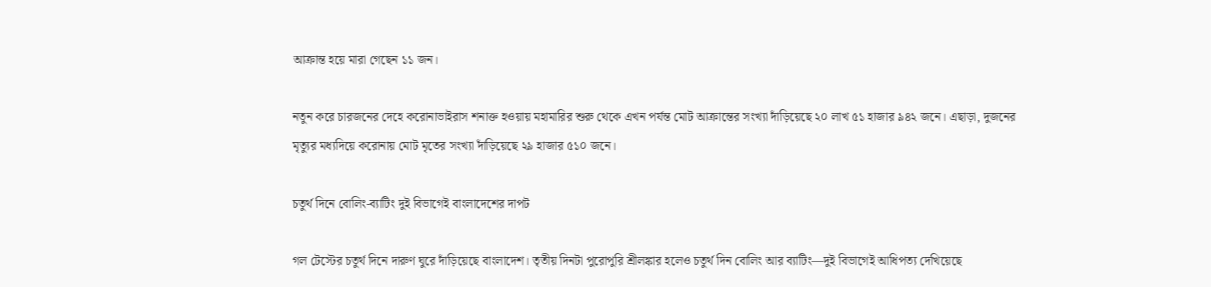আক্রান্ত হয়ে মারা গেছেন ১১ জন।

নতুন করে চারজনের দেহে করোনাভাইরাস শনাক্ত হওয়ায় মহামারির শুরু থেকে এখন পর্যন্ত মোট আক্রান্তের সংখ্যা দাঁড়িয়েছে ২০ লাখ ৫১ হাজার ৯৪২ জনে। এছাড়া, দুজনের মৃত্যুর মধ্যদিয়ে করোনায় মোট মৃতের সংখ্যা দাঁড়িয়েছে ২৯ হাজার ৫১০ জনে।

চতুর্থ দিনে বোলিং-ব্যাটিং দুই বিভাগেই বাংলাদেশের দাপট

গল টেস্টের চতুর্থ দিনে দারুণ ঘুরে দাঁড়িয়েছে বাংলাদেশ। তৃতীয় দিনটা পুরোপুরি শ্রীলঙ্কার হলেও চতুর্থ দিন বোলিং আর ব্যাটিং—দুই বিভাগেই আধিপত্য দেখিয়েছে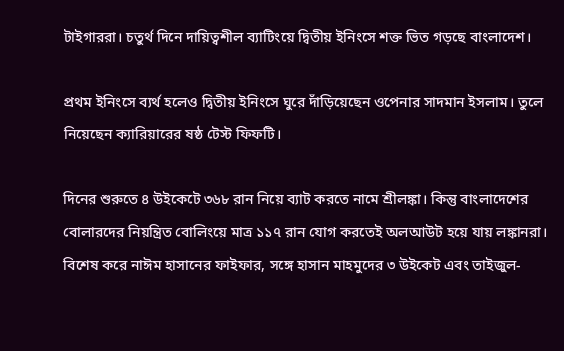টাইগাররা। চতুর্থ দিনে দায়িত্বশীল ব্যাটিংয়ে দ্বিতীয় ইনিংসে শক্ত ভিত গড়ছে বাংলাদেশ।

প্রথম ইনিংসে ব্যর্থ হলেও দ্বিতীয় ইনিংসে ঘুরে দাঁড়িয়েছেন ওপেনার সাদমান ইসলাম। তুলে নিয়েছেন ক্যারিয়ারের ষষ্ঠ টেস্ট ফিফটি।

দিনের শুরুতে ৪ উইকেটে ৩৬৮ রান নিয়ে ব্যাট করতে নামে শ্রীলঙ্কা। কিন্তু বাংলাদেশের বোলারদের নিয়ন্ত্রিত বোলিংয়ে মাত্র ১১৭ রান যোগ করতেই অলআউট হয়ে যায় লঙ্কানরা। বিশেষ করে নাঈম হাসানের ফাইফার, সঙ্গে হাসান মাহমুদের ৩ উইকেট এবং তাইজুল-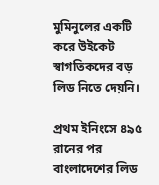মুমিনুলের একটি করে উইকেট স্বাগতিকদের বড় লিড নিতে দেয়নি।

প্রথম ইনিংসে ৪৯৫ রানের পর বাংলাদেশের লিড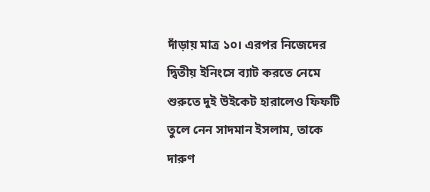দাঁড়ায় মাত্র ১০। এরপর নিজেদের দ্বিতীয় ইনিংসে ব্যাট করতে নেমে শুরুতে দুই উইকেট হারালেও ফিফটি তুলে নেন সাদমান ইসলাম, তাকে দারুণ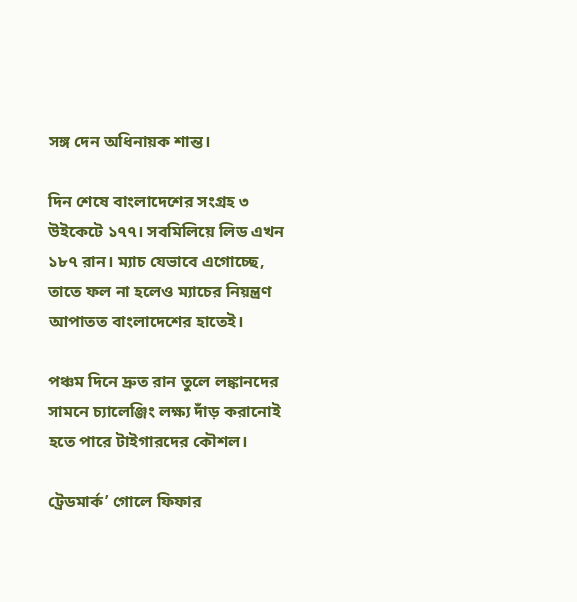সঙ্গ দেন অধিনায়ক শান্ত।

দিন শেষে বাংলাদেশের সংগ্রহ ৩ উইকেটে ১৭৭। সবমিলিয়ে লিড এখন ১৮৭ রান। ম্যাচ যেভাবে এগোচ্ছে, তাতে ফল না হলেও ম্যাচের নিয়ন্ত্রণ আপাতত বাংলাদেশের হাতেই।

পঞ্চম দিনে দ্রুত রান তুলে লঙ্কানদের সামনে চ্যালেঞ্জিং লক্ষ্য দাঁড় করানোই হতে পারে টাইগারদের কৌশল।

ট্রেডমার্ক’ গোলে ফিফার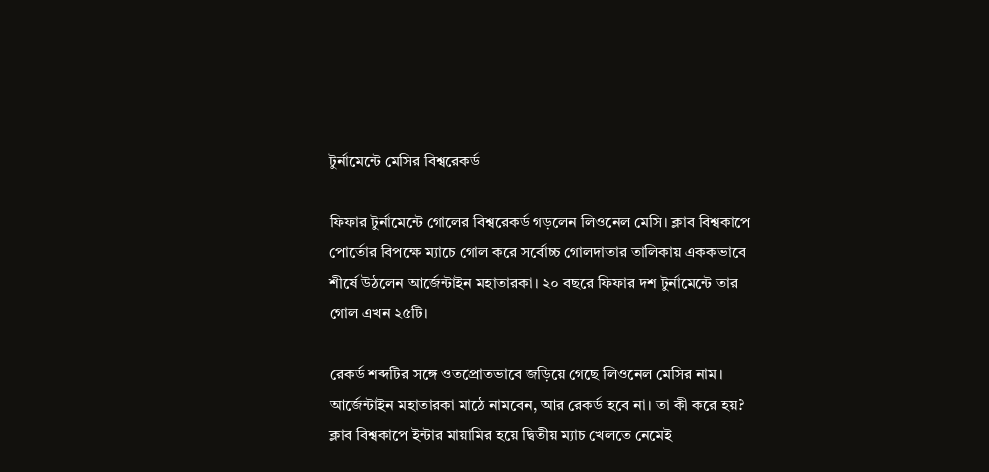টুর্নামেন্টে মেসির বিশ্বরেকর্ড

ফিফার টুর্নামেন্টে গোলের বিশ্বরেকর্ড গড়লেন লিওনেল মেসি। ক্লাব বিশ্বকাপে পোর্তোর বিপক্ষে ম্যাচে গোল করে সর্বোচ্চ গোলদাতার তালিকায় এককভাবে শীর্ষে উঠলেন আর্জেন্টাইন মহাতারকা। ২০ বছরে ফিফার দশ টুর্নামেন্টে তার গোল এখন ২৫টি।

রেকর্ড শব্দটির সঙ্গে ওতপ্রোতভাবে জড়িয়ে গেছে লিওনেল মেসির নাম। আর্জেন্টাইন মহাতারকা মাঠে নামবেন, আর রেকর্ড হবে না। তা কী করে হয়? ক্লাব বিশ্বকাপে ইন্টার মায়ামির হয়ে দ্বিতীয় ম্যাচ খেলতে নেমেই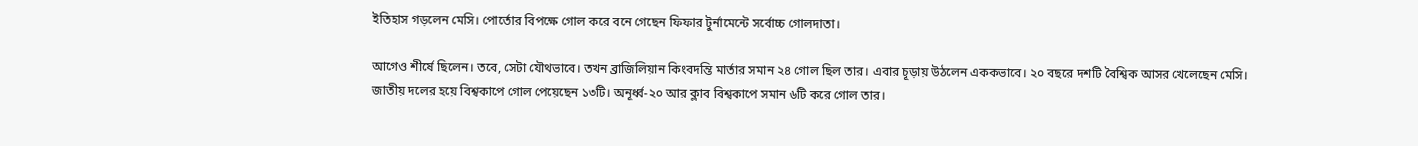ইতিহাস গড়লেন মেসি। পোর্তোর বিপক্ষে গোল করে বনে গেছেন ফিফার টুর্নামেন্টে সর্বোচ্চ গোলদাতা।

আগেও শীর্ষে ছিলেন। তবে, সেটা যৌথভাবে। তখন ব্রাজিলিয়ান কিংবদন্তি মার্তার সমান ২৪ গোল ছিল তার। এবার চূড়ায় উঠলেন এককভাবে। ২০ বছরে দশটি বৈশ্বিক আসর খেলেছেন মেসি। জাতীয় দলের হয়ে বিশ্বকাপে গোল পেয়েছেন ১৩টি। অনূর্ধ্ব-২০ আর ক্লাব বিশ্বকাপে সমান ৬টি করে গোল তার।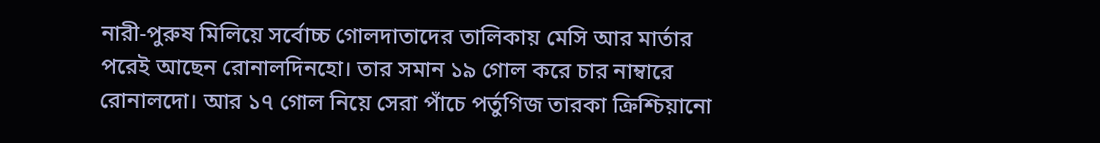নারী-পুরুষ মিলিয়ে সর্বোচ্চ গোলদাতাদের তালিকায় মেসি আর মার্তার পরেই আছেন রোনালদিনহো। তার সমান ১৯ গোল করে চার নাম্বারে রোনালদো। আর ১৭ গোল নিয়ে সেরা পাঁচে পর্তুগিজ তারকা ক্রিশ্চিয়ানো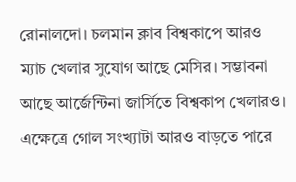রোনালদো। চলমান ক্লাব বিশ্বকাপে আরও ম্যাচ খেলার সুযোগ আছে মেসির। সম্ভাবনা আছে আর্জেন্টিনা জার্সিতে বিশ্বকাপ খেলারও। এক্ষেত্রে গোল সংখ্যাটা আরও বাড়তে পারে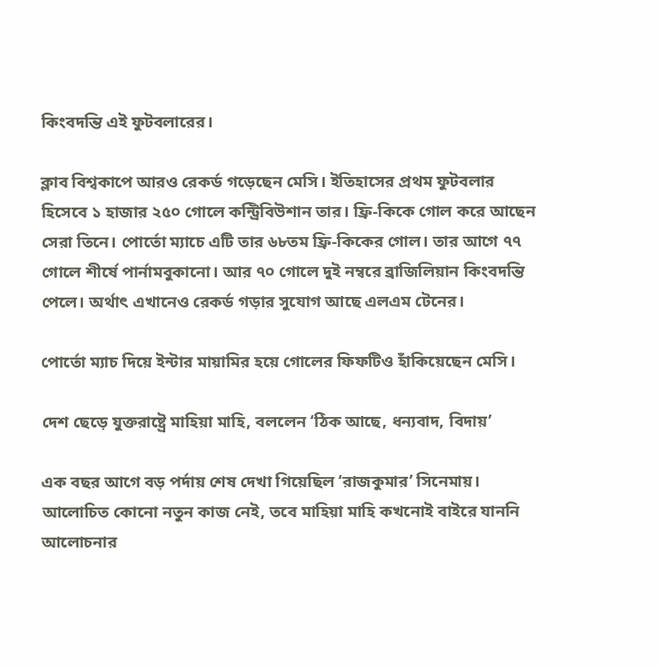কিংবদন্তি এই ফুটবলারের।

ক্লাব বিশ্বকাপে আরও রেকর্ড গড়েছেন মেসি। ইতিহাসের প্রথম ফুটবলার হিসেবে ১ হাজার ২৫০ গোলে কন্ট্রিবিউশান তার। ফ্রি-কিকে গোল করে আছেন সেরা তিনে। পোর্তো ম্যাচে এটি তার ৬৮তম ফ্রি-কিকের গোল। তার আগে ৭৭ গোলে শীর্ষে পার্নামবুকানো। আর ৭০ গোলে দুই নম্বরে ব্রাজিলিয়ান কিংবদন্তি পেলে। অর্থাৎ এখানেও রেকর্ড গড়ার সুযোগ আছে এলএম টেনের।

পোর্তো ম্যাচ দিয়ে ইন্টার মায়ামির হয়ে গোলের ফিফটিও হাঁকিয়েছেন মেসি।

দেশ ছেড়ে যুক্তরাষ্ট্রে মাহিয়া মাহি, বললেন ‘ঠিক আছে, ধন্যবাদ, বিদায়’

এক বছর আগে বড় পর্দায় শেষ দেখা গিয়েছিল ‘রাজকুমার’ সিনেমায়। আলোচিত কোনো নতুন কাজ নেই, তবে মাহিয়া মাহি কখনোই বাইরে যাননি আলোচনার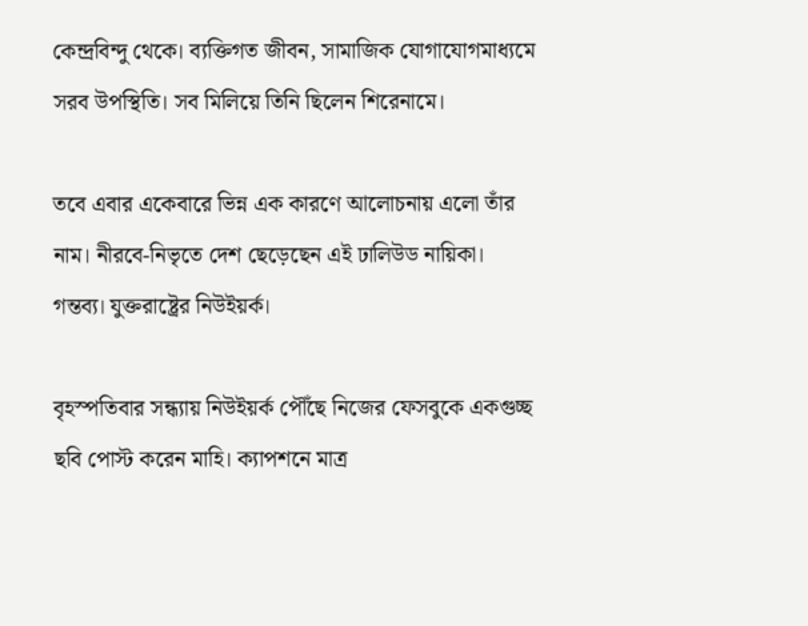কেন্দ্রবিন্দু থেকে। ব্যক্তিগত জীবন, সামাজিক যোগাযোগমাধ্যমে সরব উপস্থিতি। সব মিলিয়ে তিনি ছিলেন শিরেনামে।

তবে এবার একেবারে ভিন্ন এক কারণে আলোচনায় এলো তাঁর নাম। নীরবে-নিভৃতে দেশ ছেড়েছেন এই ঢালিউড নায়িকা। গন্তব্য। যুক্তরাষ্ট্রের নিউইয়র্ক।

বৃহস্পতিবার সন্ধ্যায় নিউইয়র্ক পৌঁছে নিজের ফেসবুকে একগুচ্ছ ছবি পোস্ট করেন মাহি। ক্যাপশনে মাত্র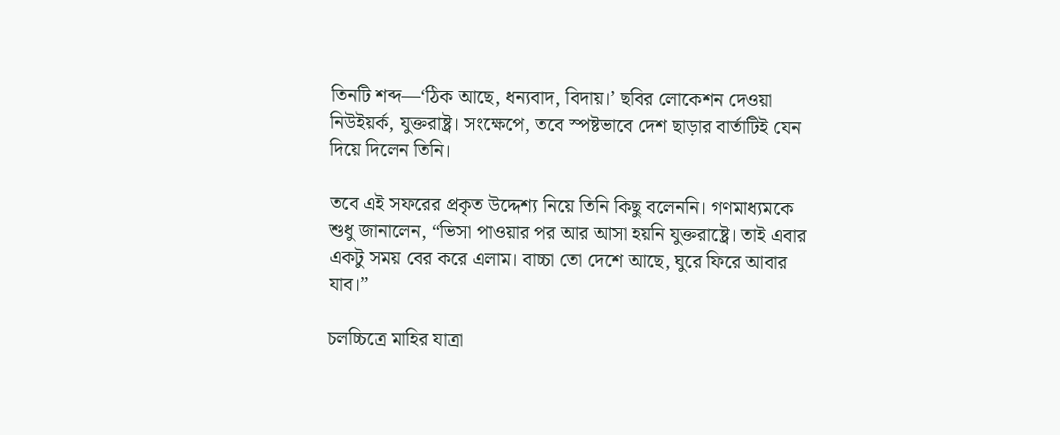তিনটি শব্দ—‘ঠিক আছে, ধন্যবাদ, বিদায়।’ ছবির লোকেশন দেওয়া নিউইয়র্ক, যুক্তরাষ্ট্র। সংক্ষেপে, তবে স্পষ্টভাবে দেশ ছাড়ার বার্তাটিই যেন দিয়ে দিলেন তিনি।

তবে এই সফরের প্রকৃত উদ্দেশ্য নিয়ে তিনি কিছু বলেননি। গণমাধ্যমকে শুধু জানালেন, “ভিসা পাওয়ার পর আর আসা হয়নি যুক্তরাষ্ট্রে। তাই এবার একটু সময় বের করে এলাম। বাচ্চা তো দেশে আছে, ঘুরে ফিরে আবার যাব।”

চলচ্চিত্রে মাহির যাত্রা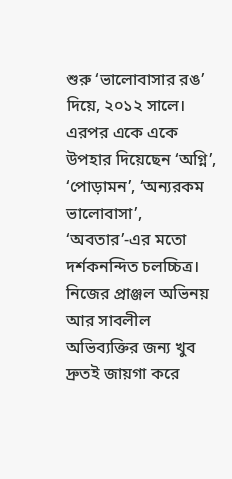শুরু ‘ভালোবাসার রঙ’ দিয়ে, ২০১২ সালে। এরপর একে একে উপহার দিয়েছেন ‘অগ্নি’, ‘পোড়ামন’, ‘অন্যরকম ভালোবাসা’, ‘অবতার’-এর মতো দর্শকনন্দিত চলচ্চিত্র। নিজের প্রাঞ্জল অভিনয় আর সাবলীল অভিব্যক্তির জন্য খুব দ্রুতই জায়গা করে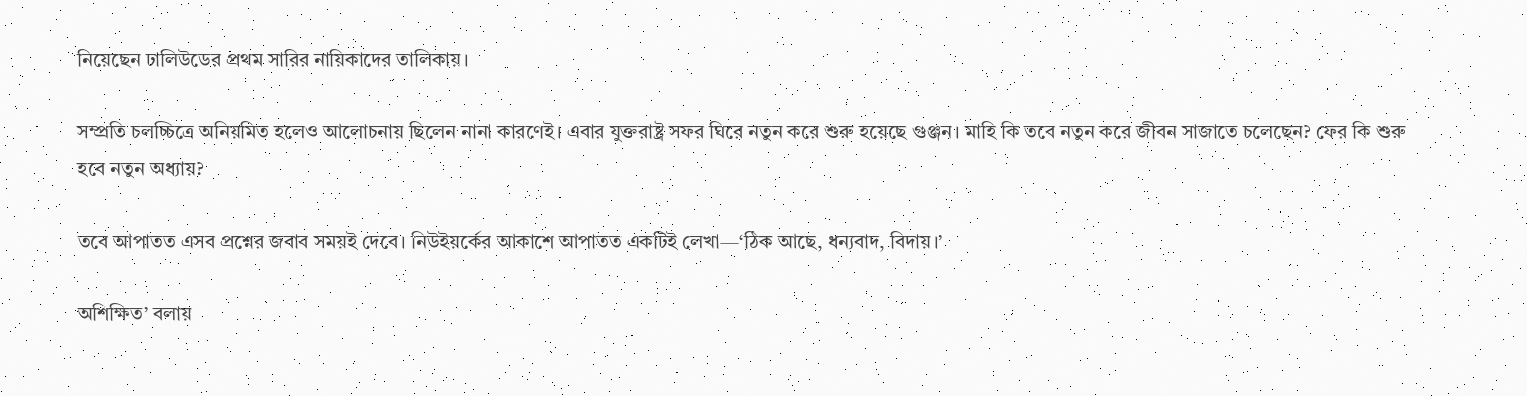নিয়েছেন ঢালিউডের প্রথম সারির নায়িকাদের তালিকায়।

সম্প্রতি চলচ্চিত্রে অনিয়মিত হলেও আলোচনায় ছিলেন নানা কারণেই। এবার যুক্তরাষ্ট্র সফর ঘিরে নতুন করে শুরু হয়েছে গুঞ্জন। মাহি কি তবে নতুন করে জীবন সাজাতে চলেছেন? ফের কি শুরু হবে নতুন অধ্যায়?

তবে আপাতত এসব প্রশ্নের জবাব সময়ই দেবে। নিউইয়র্কের আকাশে আপাতত একটিই লেখা—‘ঠিক আছে, ধন্যবাদ, বিদায়।’

অশিক্ষিত’ বলায়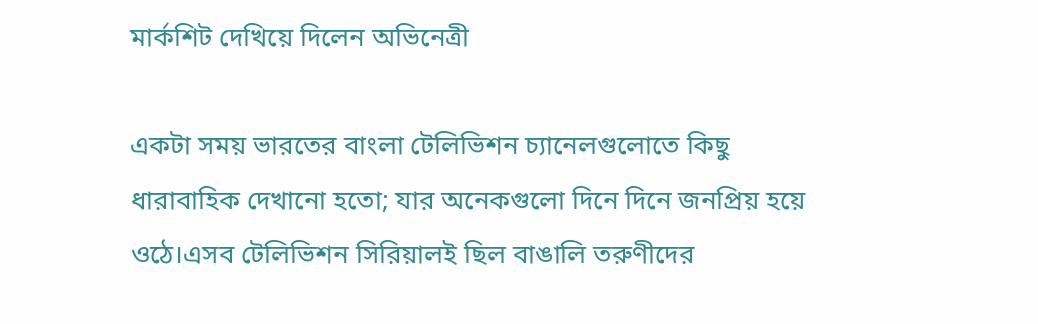মার্কশিট দেখিয়ে দিলেন অভিনেত্রী

একটা সময় ভারতের বাংলা টেলিভিশন চ্যানেলগুলোতে কিছু ধারাবাহিক দেখানো হতো; যার অনেকগুলো দিনে দিনে জনপ্রিয় হয়ে ওঠে।এসব টেলিভিশন সিরিয়ালই ছিল বাঙালি তরুণীদের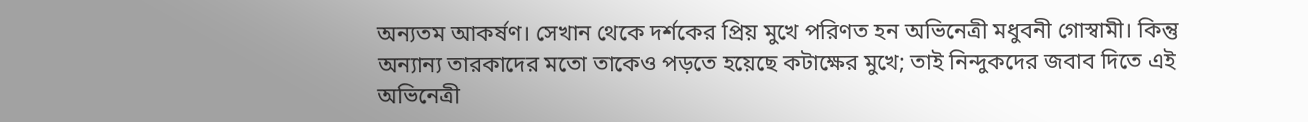অন্যতম আকর্ষণ। সেখান থেকে দর্শকের প্রিয় মুখে পরিণত হন অভিনেত্রী মধুবনী গোস্বামী। কিন্তু অন্যান্য তারকাদের মতো তাকেও পড়তে হয়েছে কটাক্ষের মুখে; তাই নিন্দুকদের জবাব দিতে এই অভিনেত্রী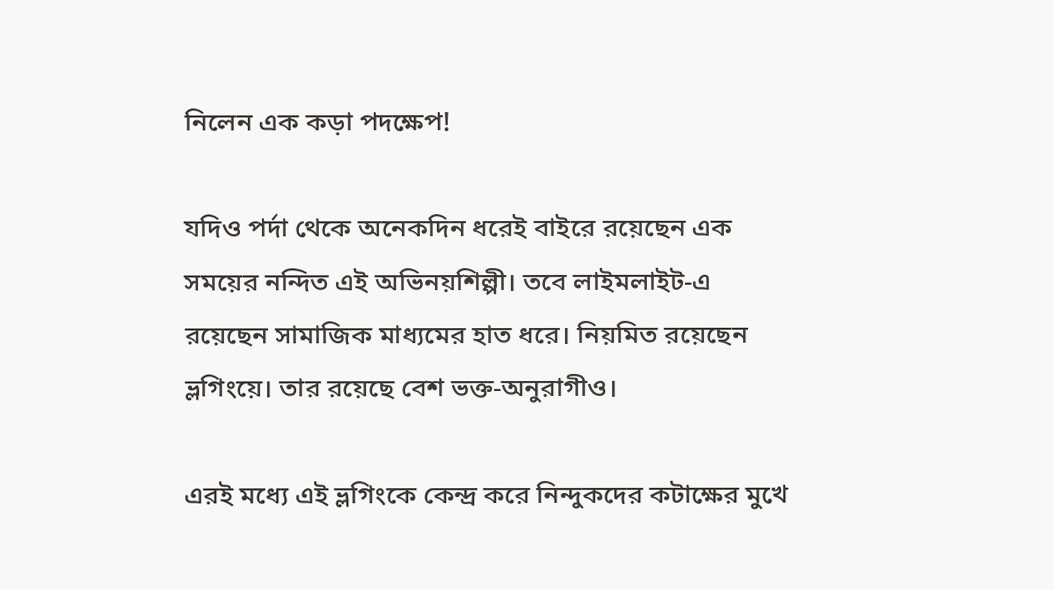নিলেন এক কড়া পদক্ষেপ!

যদিও পর্দা থেকে অনেকদিন ধরেই বাইরে রয়েছেন এক সময়ের নন্দিত এই অভিনয়শিল্পী। তবে লাইমলাইট-এ রয়েছেন সামাজিক মাধ্যমের হাত ধরে। নিয়মিত রয়েছেন ভ্লগিংয়ে। তার রয়েছে বেশ ভক্ত-অনুরাগীও।

এরই মধ্যে এই ভ্লগিংকে কেন্দ্র করে নিন্দুকদের কটাক্ষের মুখে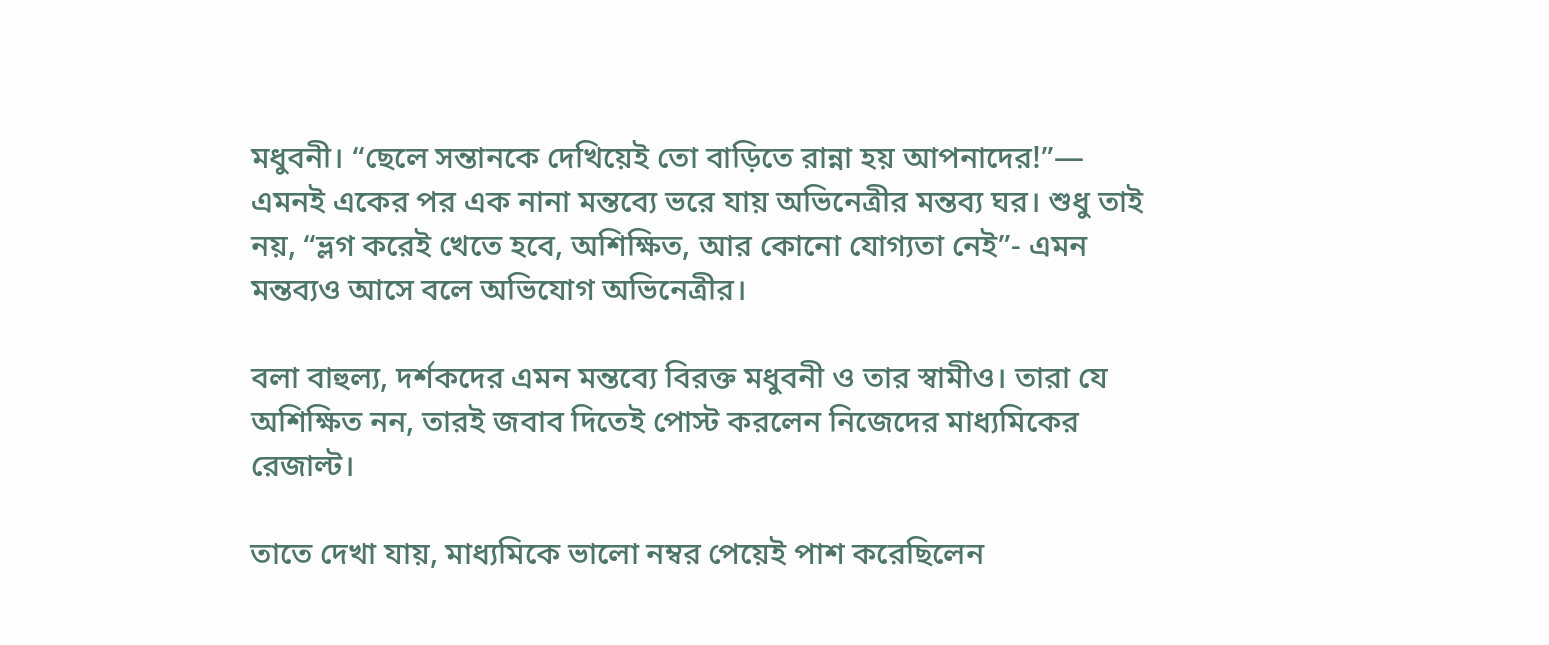মধুবনী। “ছেলে সন্তানকে দেখিয়েই তো বাড়িতে রান্না হয় আপনাদের!”— এমনই একের পর এক নানা মন্তব্যে ভরে যায় অভিনেত্রীর মন্তব্য ঘর। শুধু তাই নয়, “ভ্লগ করেই খেতে হবে, অশিক্ষিত, আর কোনো যোগ্যতা নেই”- এমন মন্তব্যও আসে বলে অভিযোগ অভিনেত্রীর।

বলা বাহুল্য, দর্শকদের এমন মন্তব্যে বিরক্ত মধুবনী ও তার স্বামীও। তারা যে অশিক্ষিত নন, তারই জবাব দিতেই পোস্ট করলেন নিজেদের মাধ্যমিকের রেজাল্ট।

তাতে দেখা যায়, মাধ্যমিকে ভালো নম্বর পেয়েই পাশ করেছিলেন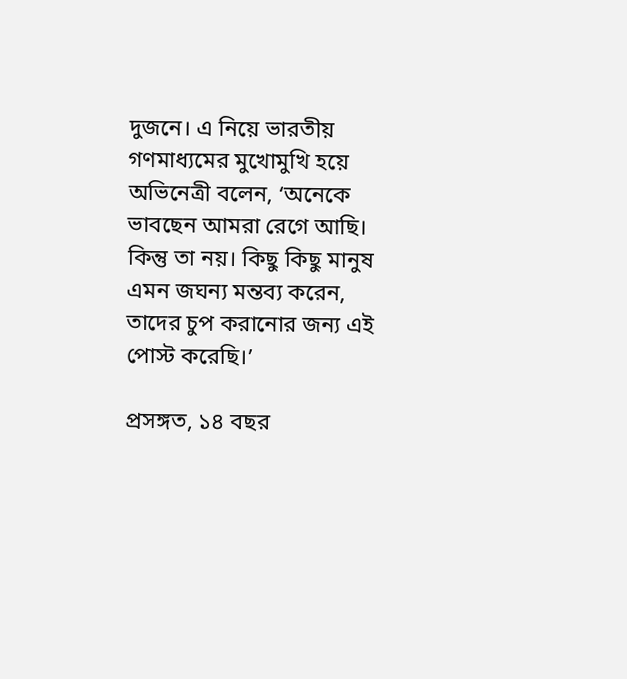দুজনে। এ নিয়ে ভারতীয় গণমাধ্যমের মুখোমুখি হয়ে অভিনেত্রী বলেন, ‘অনেকে ভাবছেন আমরা রেগে আছি। কিন্তু তা নয়। কিছু কিছু মানুষ এমন জঘন্য মন্তব্য করেন, তাদের চুপ করানোর জন্য এই পোস্ট করেছি।’

প্রসঙ্গত, ১৪ বছর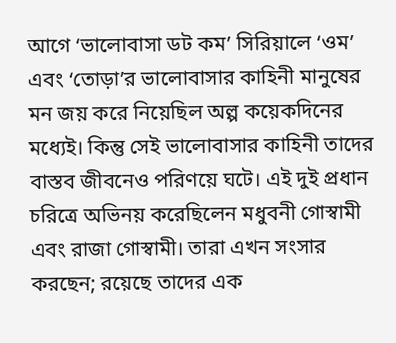আগে ‘ভালোবাসা ডট কম’ সিরিয়ালে ‘ওম’ এবং ‘তোড়া’র ভালোবাসার কাহিনী মানুষের মন জয় করে নিয়েছিল অল্প কয়েকদিনের মধ্যেই। কিন্তু সেই ভালোবাসার কাহিনী তাদের বাস্তব জীবনেও পরিণয়ে ঘটে। এই দুই প্রধান চরিত্রে অভিনয় করেছিলেন মধুবনী গোস্বামী এবং রাজা গোস্বামী। তারা এখন সংসার করছেন; রয়েছে তাদের এক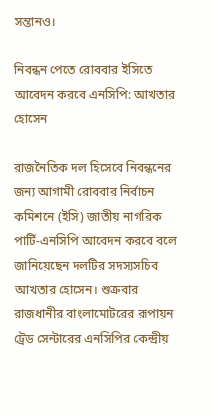সন্তানও।

নিবন্ধন পেতে রোববার ইসিতে আবেদন করবে এনসিপি: আখতার হোসেন

রাজনৈতিক দল হিসেবে নিবন্ধনের জন্য আগামী রোববার নির্বাচন কমিশনে (ইসি) জাতীয় নাগরিক পার্টি-এনসিপি আবেদন করবে বলে জানিয়েছেন দলটির সদস্যসচিব আখতার হোসেন। শুক্রবার রাজধানীর বাংলামোটরের রূপায়ন ট্রেড সেন্টারের এনসিপির কেন্দ্রীয়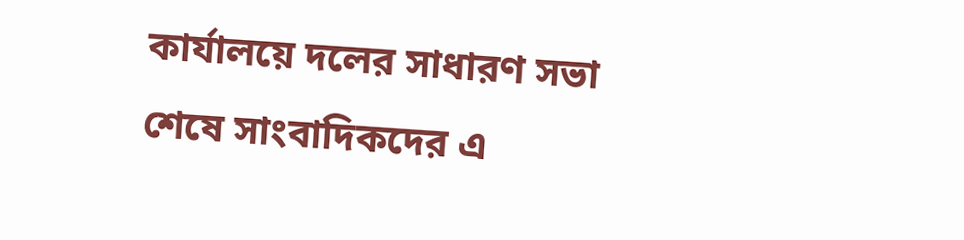কার্যালয়ে দলের সাধারণ সভা শেষে সাংবাদিকদের এ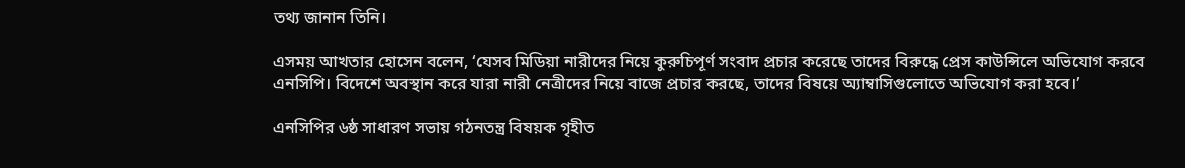তথ্য জানান তিনি।

এসময় আখতার হোসেন বলেন, ‘যেসব মিডিয়া নারীদের নিয়ে কুরুচিপূর্ণ সংবাদ প্রচার করেছে তাদের বিরুদ্ধে প্রেস কাউন্সিলে অভিযোগ করবে এনসিপি। বিদেশে অবস্থান করে যারা নারী নেত্রীদের নিয়ে বাজে প্রচার করছে, তাদের বিষয়ে অ্যাম্বাসিগুলোতে অভিযোগ করা হবে।’

এনসিপির ৬ষ্ঠ সাধারণ সভায় গঠনতন্ত্র বিষয়ক গৃহীত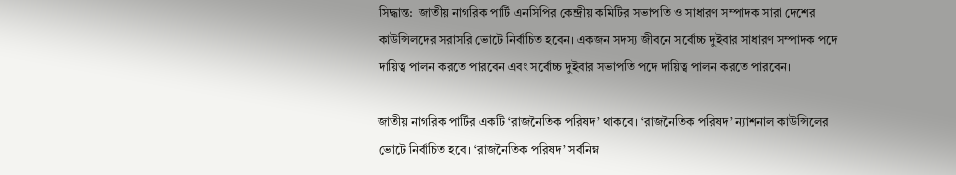সিদ্ধান্ত:  জাতীয় নাগরিক পার্টি এনসিপির কেন্দ্রীয় কমিটির সভাপতি ও সাধারণ সম্পাদক সারা দেশের কাউন্সিলদের সরাসরি ভোটে নির্বাচিত হবেন। একজন সদস্য জীবনে সর্বোচ্চ দুইবার সাধারণ সম্পাদক পদে দায়িত্ব পালন করতে পারবেন এবং সর্বোচ্চ দুইবার সভাপতি পদে দায়িত্ব পালন করতে পারবেন।

জাতীয় নাগরিক পার্টির একটি ‘রাজনৈতিক পরিষদ’ থাকবে। ‘রাজনৈতিক পরিষদ’ ন্যাশনাল কাউন্সিলের ভোটে নির্বাচিত হবে। ‘রাজনৈতিক পরিষদ’ সর্বনিম্ন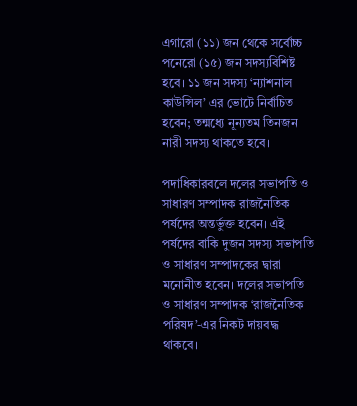এগারো (১১) জন থেকে সর্বোচ্চ পনেরো (১৫) জন সদস্যবিশিষ্ট হবে। ১১ জন সদস্য ‘ন্যাশনাল কাউন্সিল’ এর ভোটে নির্বাচিত হবেন; তন্মধ্যে নূন্যতম তিনজন নারী সদস্য থাকতে হবে।

পদাধিকারবলে দলের সভাপতি ও সাধারণ সম্পাদক রাজনৈতিক পর্ষদের অন্তর্ভুক্ত হবেন। এই পর্ষদের বাকি দুজন সদস্য সভাপতি ও সাধারণ সম্পাদকের দ্বারা মনোনীত হবেন। দলের সভাপতি ও সাধারণ সম্পাদক ‘রাজনৈতিক পরিষদ’-এর নিকট দায়বদ্ধ থাকবে।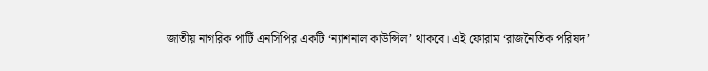জাতীয় নাগরিক পার্টি এনসিপির একটি ‘ন্যাশনাল কাউন্সিল’ থাকবে। এই ফোরাম ‘রাজনৈতিক পরিষদ’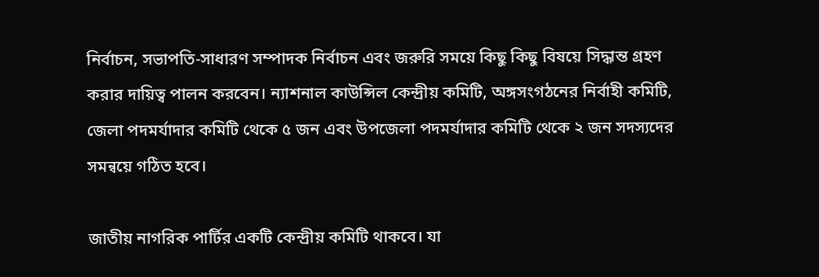নির্বাচন, সভাপতি-সাধারণ সম্পাদক নির্বাচন এবং জরুরি সময়ে কিছু কিছু বিষয়ে সিদ্ধান্ত গ্রহণ করার দায়িত্ব পালন করবেন। ন্যাশনাল কাউন্সিল কেন্দ্রীয় কমিটি, অঙ্গসংগঠনের নির্বাহী কমিটি, জেলা পদমর্যাদার কমিটি থেকে ৫ জন এবং উপজেলা পদমর্যাদার কমিটি থেকে ২ জন সদস্যদের সমন্বয়ে গঠিত হবে।

জাতীয় নাগরিক পার্টির একটি কেন্দ্রীয় কমিটি থাকবে। যা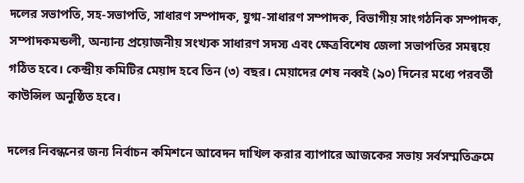দলের সভাপতি, সহ-সভাপতি, সাধারণ সম্পাদক, যুগ্ম-সাধারণ সম্পাদক, বিভাগীয় সাংগঠনিক সম্পাদক, সম্পাদকমন্ডলী, অন্যান্য প্রয়োজনীয় সংখ্যক সাধারণ সদস্য এবং ক্ষেত্রবিশেষ জেলা সভাপতির সমন্বয়ে গঠিত হবে। কেন্দ্রীয় কমিটির মেয়াদ হবে তিন (৩) বছর। মেয়াদের শেষ নব্বই (৯০) দিনের মধ্যে পরবর্তী কাউন্সিল অনুষ্ঠিত হবে।

দলের নিবন্ধনের জন্য নির্বাচন কমিশনে আবেদন দাখিল করার ব্যাপারে আজকের সভায় সর্বসম্মতিক্রমে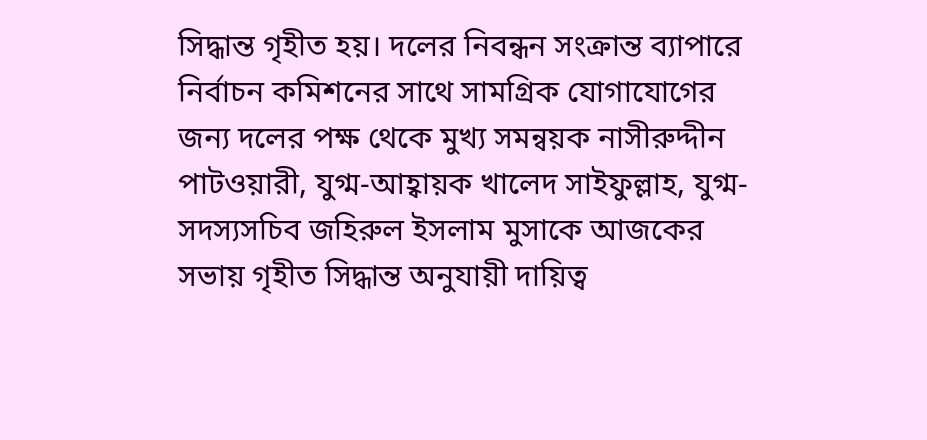সিদ্ধান্ত গৃহীত হয়। দলের নিবন্ধন সংক্রান্ত ব্যাপারে নির্বাচন কমিশনের সাথে সামগ্রিক যোগাযোগের জন্য দলের পক্ষ থেকে মুখ্য সমন্বয়ক নাসীরুদ্দীন পাটওয়ারী, যুগ্ম-আহ্বায়ক খালেদ সাইফুল্লাহ, যুগ্ম-সদস্যসচিব জহিরুল ইসলাম মুসাকে আজকের সভায় গৃহীত সিদ্ধান্ত অনুযায়ী দায়িত্ব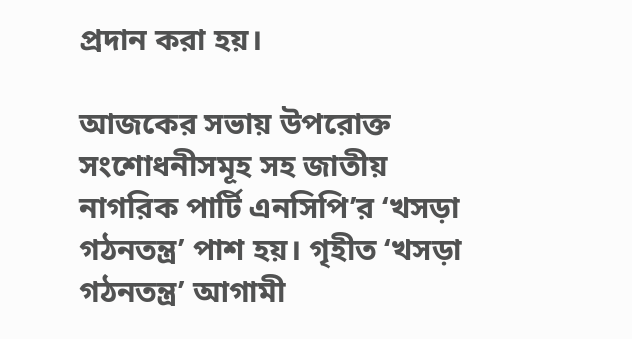প্রদান করা হয়।

আজকের সভায় উপরোক্ত সংশোধনীসমূহ সহ জাতীয় নাগরিক পার্টি এনসিপি’র ‘খসড়া গঠনতন্ত্র’ পাশ হয়। গৃহীত ‘খসড়া গঠনতন্ত্র’ আগামী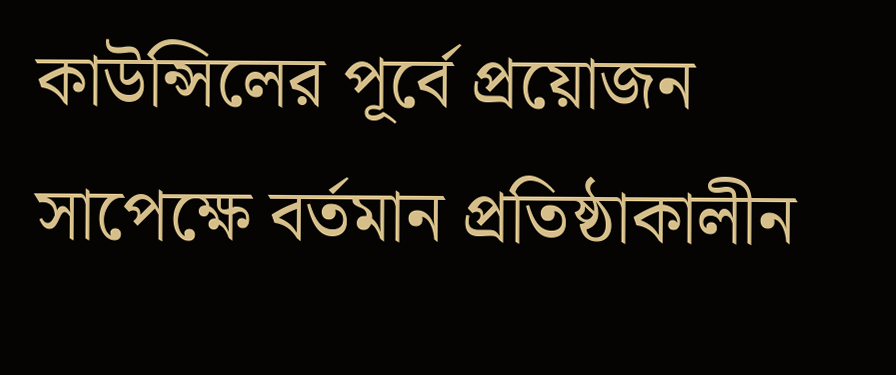কাউন্সিলের পূর্বে প্রয়োজন সাপেক্ষে বর্তমান প্রতিষ্ঠাকালীন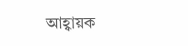আহ্বায়ক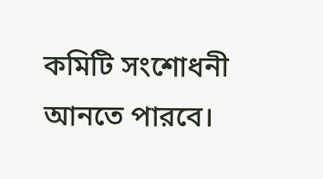কমিটি সংশোধনী আনতে পারবে।